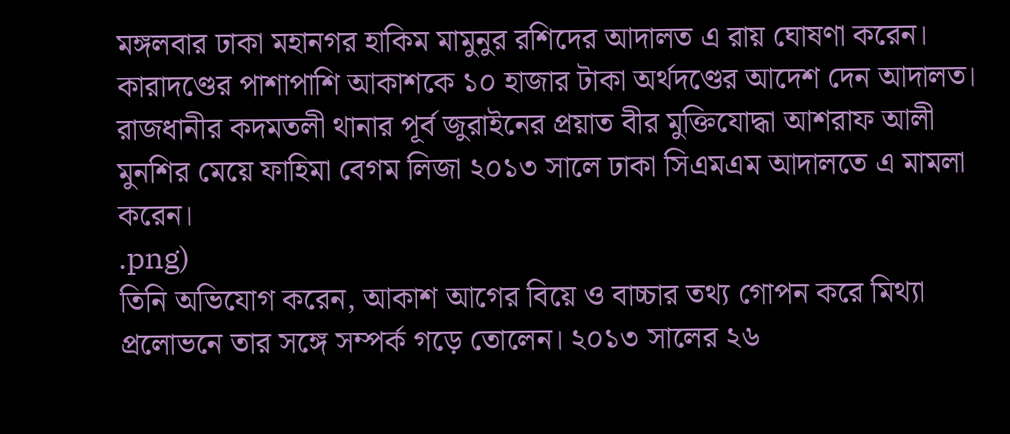মঙ্গলবার ঢাকা মহানগর হাকিম মামুনুর রশিদের আদালত এ রায় ঘোষণা করেন। কারাদণ্ডের পাশাপাশি আকাশকে ১০ হাজার টাকা অর্থদণ্ডের আদেশ দেন আদালত।
রাজধানীর কদমতলী থানার পূর্ব জুরাইনের প্রয়াত বীর মুক্তিযোদ্ধা আশরাফ আলী মুনশির মেয়ে ফাহিমা বেগম লিজা ২০১৩ সালে ঢাকা সিএমএম আদালতে এ মামলা করেন।
.png)
তিনি অভিযোগ করেন, আকাশ আগের বিয়ে ও বাচ্চার তথ্য গোপন করে মিথ্যা প্রলোভনে তার সঙ্গে সম্পর্ক গড়ে তোলেন। ২০১৩ সালের ২৬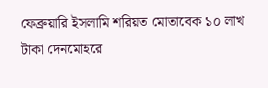ফেব্রুয়ারি ইসলামি শরিয়ত মোতাবেক ১০ লাখ টাকা দেনমোহরে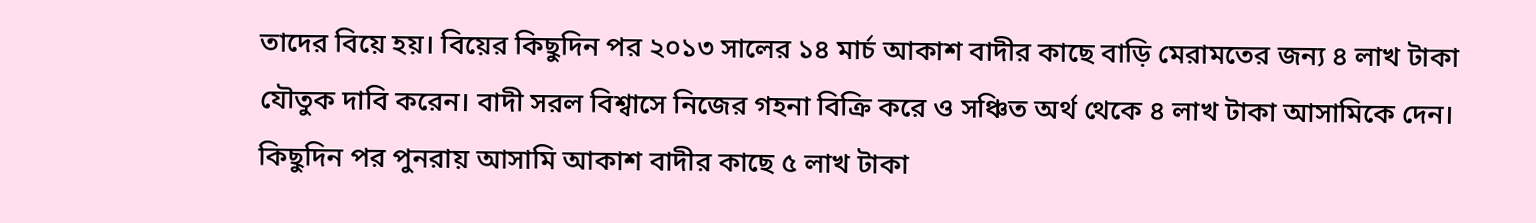তাদের বিয়ে হয়। বিয়ের কিছুদিন পর ২০১৩ সালের ১৪ মার্চ আকাশ বাদীর কাছে বাড়ি মেরামতের জন্য ৪ লাখ টাকা যৌতুক দাবি করেন। বাদী সরল বিশ্বাসে নিজের গহনা বিক্রি করে ও সঞ্চিত অর্থ থেকে ৪ লাখ টাকা আসামিকে দেন। কিছুদিন পর পুনরায় আসামি আকাশ বাদীর কাছে ৫ লাখ টাকা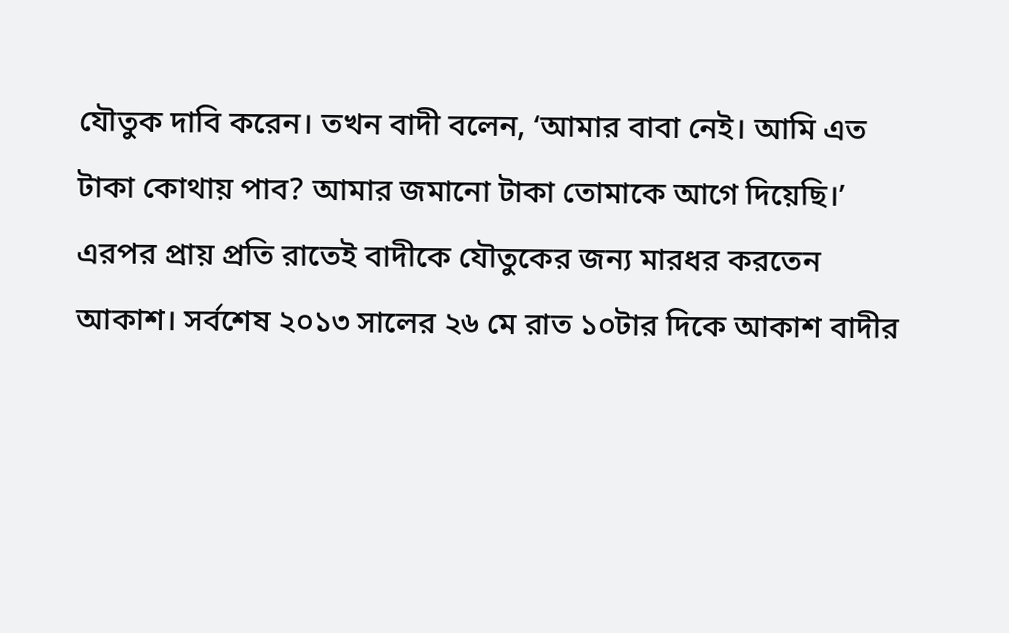যৌতুক দাবি করেন। তখন বাদী বলেন, ‘আমার বাবা নেই। আমি এত টাকা কোথায় পাব? আমার জমানো টাকা তোমাকে আগে দিয়েছি।’
এরপর প্রায় প্রতি রাতেই বাদীকে যৌতুকের জন্য মারধর করতেন আকাশ। সর্বশেষ ২০১৩ সালের ২৬ মে রাত ১০টার দিকে আকাশ বাদীর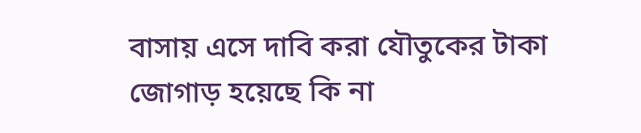বাসায় এসে দাবি করা যৌতুকের টাকা জোগাড় হয়েছে কি না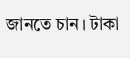জানতে চান। টাকা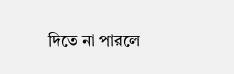দিতে না পারলে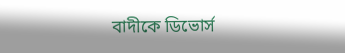বাদীকে ডিভোর্স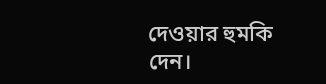দেওয়ার হুমকি দেন।